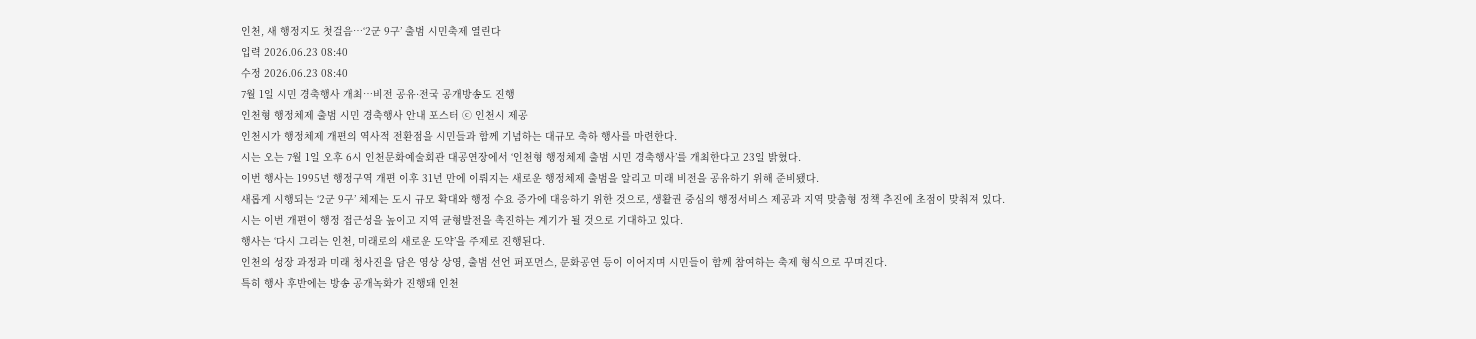인천, 새 행정지도 첫걸음…‘2군 9구’ 출범 시민축제 열린다
입력 2026.06.23 08:40
수정 2026.06.23 08:40
7월 1일 시민 경축행사 개최…비전 공유·전국 공개방송도 진행
인천형 행정체제 출범 시민 경축행사 안내 포스터 ⓒ 인천시 제공
인천시가 행정체제 개편의 역사적 전환점을 시민들과 함께 기념하는 대규모 축하 행사를 마련한다.
시는 오는 7월 1일 오후 6시 인천문화예술회관 대공연장에서 ‘인천형 행정체제 출범 시민 경축행사’를 개최한다고 23일 밝혔다.
이번 행사는 1995년 행정구역 개편 이후 31년 만에 이뤄지는 새로운 행정체제 출범을 알리고 미래 비전을 공유하기 위해 준비됐다.
새롭게 시행되는 ‘2군 9구’ 체제는 도시 규모 확대와 행정 수요 증가에 대응하기 위한 것으로, 생활권 중심의 행정서비스 제공과 지역 맞춤형 정책 추진에 초점이 맞춰져 있다.
시는 이번 개편이 행정 접근성을 높이고 지역 균형발전을 촉진하는 계기가 될 것으로 기대하고 있다.
행사는 ‘다시 그리는 인천, 미래로의 새로운 도약’을 주제로 진행된다.
인천의 성장 과정과 미래 청사진을 담은 영상 상영, 출범 선언 퍼포먼스, 문화공연 등이 이어지며 시민들이 함께 참여하는 축제 형식으로 꾸며진다.
특히 행사 후반에는 방송 공개녹화가 진행돼 인천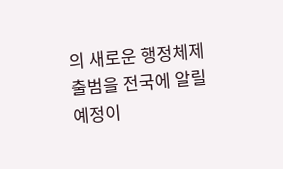의 새로운 행정체제 출범을 전국에 알릴 예정이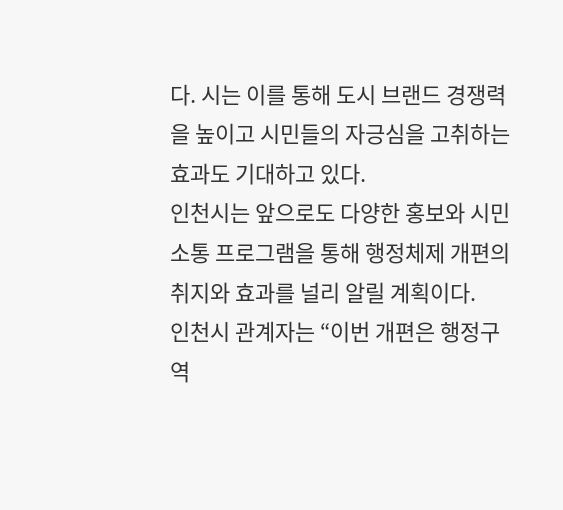다. 시는 이를 통해 도시 브랜드 경쟁력을 높이고 시민들의 자긍심을 고취하는 효과도 기대하고 있다.
인천시는 앞으로도 다양한 홍보와 시민 소통 프로그램을 통해 행정체제 개편의 취지와 효과를 널리 알릴 계획이다.
인천시 관계자는 “이번 개편은 행정구역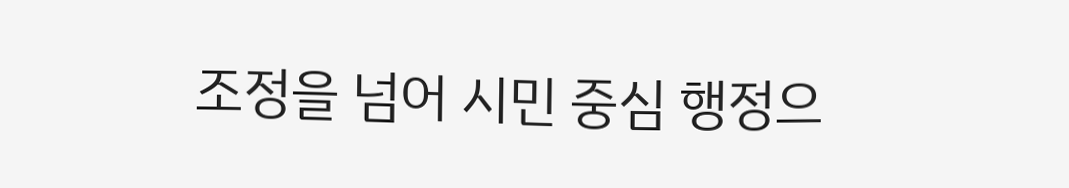조정을 넘어 시민 중심 행정으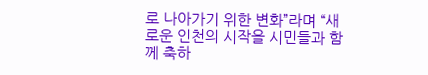로 나아가기 위한 변화”라며 “새로운 인천의 시작을 시민들과 함께 축하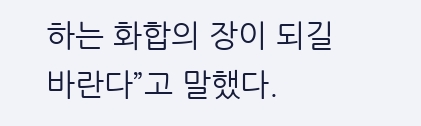하는 화합의 장이 되길 바란다”고 말했다.